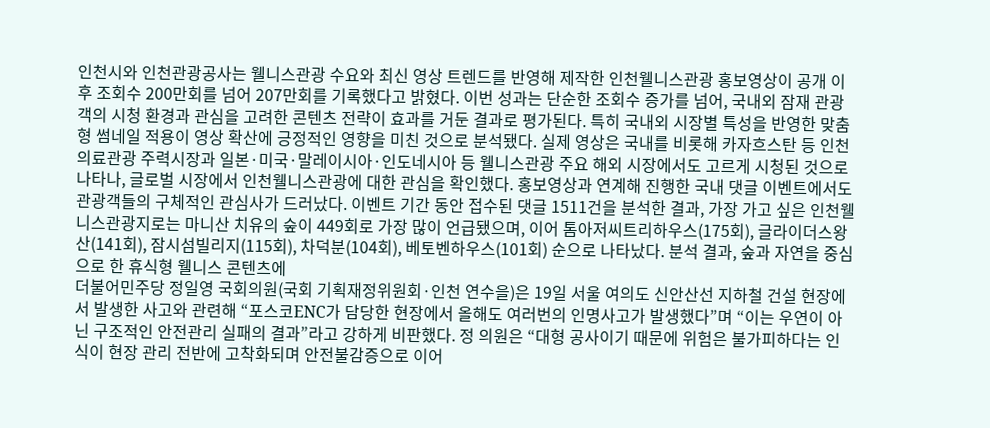인천시와 인천관광공사는 웰니스관광 수요와 최신 영상 트렌드를 반영해 제작한 인천웰니스관광 홍보영상이 공개 이후 조회수 200만회를 넘어 207만회를 기록했다고 밝혔다. 이번 성과는 단순한 조회수 증가를 넘어, 국내외 잠재 관광객의 시청 환경과 관심을 고려한 콘텐츠 전략이 효과를 거둔 결과로 평가된다. 특히 국내외 시장별 특성을 반영한 맞춤형 썸네일 적용이 영상 확산에 긍정적인 영향을 미친 것으로 분석됐다. 실제 영상은 국내를 비롯해 카자흐스탄 등 인천 의료관광 주력시장과 일본·미국·말레이시아·인도네시아 등 웰니스관광 주요 해외 시장에서도 고르게 시청된 것으로 나타나, 글로벌 시장에서 인천웰니스관광에 대한 관심을 확인했다. 홍보영상과 연계해 진행한 국내 댓글 이벤트에서도 관광객들의 구체적인 관심사가 드러났다. 이벤트 기간 동안 접수된 댓글 1511건을 분석한 결과, 가장 가고 싶은 인천웰니스관광지로는 마니산 치유의 숲이 449회로 가장 많이 언급됐으며, 이어 톰아저씨트리하우스(175회), 글라이더스왕산(141회), 잠시섬빌리지(115회), 차덕분(104회), 베토벤하우스(101회) 순으로 나타났다. 분석 결과, 숲과 자연을 중심으로 한 휴식형 웰니스 콘텐츠에
더불어민주당 정일영 국회의원(국회 기획재정위원회·인천 연수을)은 19일 서울 여의도 신안산선 지하철 건설 현장에서 발생한 사고와 관련해 “포스코ENC가 담당한 현장에서 올해도 여러번의 인명사고가 발생했다”며 “이는 우연이 아닌 구조적인 안전관리 실패의 결과”라고 강하게 비판했다. 정 의원은 “대형 공사이기 때문에 위험은 불가피하다는 인식이 현장 관리 전반에 고착화되며 안전불감증으로 이어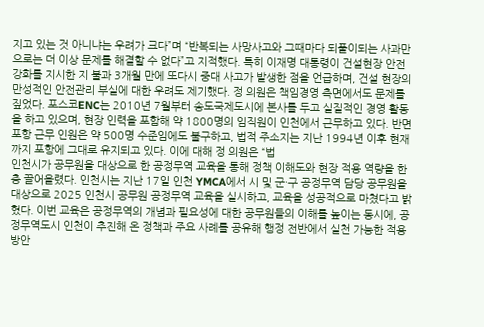지고 있는 것 아니냐는 우려가 크다”며 “반복되는 사망사고와 그때마다 되풀이되는 사과만으로는 더 이상 문제를 해결할 수 없다”고 지적했다. 특히 이재명 대통령이 건설현장 안전 강화를 지시한 지 불과 3개월 만에 또다시 중대 사고가 발생한 점을 언급하며, 건설 현장의 만성적인 안전관리 부실에 대한 우려도 제기했다. 정 의원은 책임경영 측면에서도 문제를 짚었다. 포스코ENC는 2010년 7월부터 송도국제도시에 본사를 두고 실질적인 경영 활동을 하고 있으며, 현장 인력을 포함해 약 1800명의 임직원이 인천에서 근무하고 있다. 반면 포항 근무 인원은 약 500명 수준임에도 불구하고, 법적 주소지는 지난 1994년 이후 현재까지 포항에 그대로 유지되고 있다. 이에 대해 정 의원은 “법
인천시가 공무원을 대상으로 한 공정무역 교육을 통해 정책 이해도와 현장 적용 역량을 한층 끌어올렸다. 인천시는 지난 17일 인천 YMCA에서 시 및 군·구 공정무역 담당 공무원을 대상으로 2025 인천시 공무원 공정무역 교육을 실시하고, 교육을 성공적으로 마쳤다고 밝혔다. 이번 교육은 공정무역의 개념과 필요성에 대한 공무원들의 이해를 높이는 동시에, 공정무역도시 인천이 추진해 온 정책과 주요 사례를 공유해 행정 전반에서 실천 가능한 적용 방안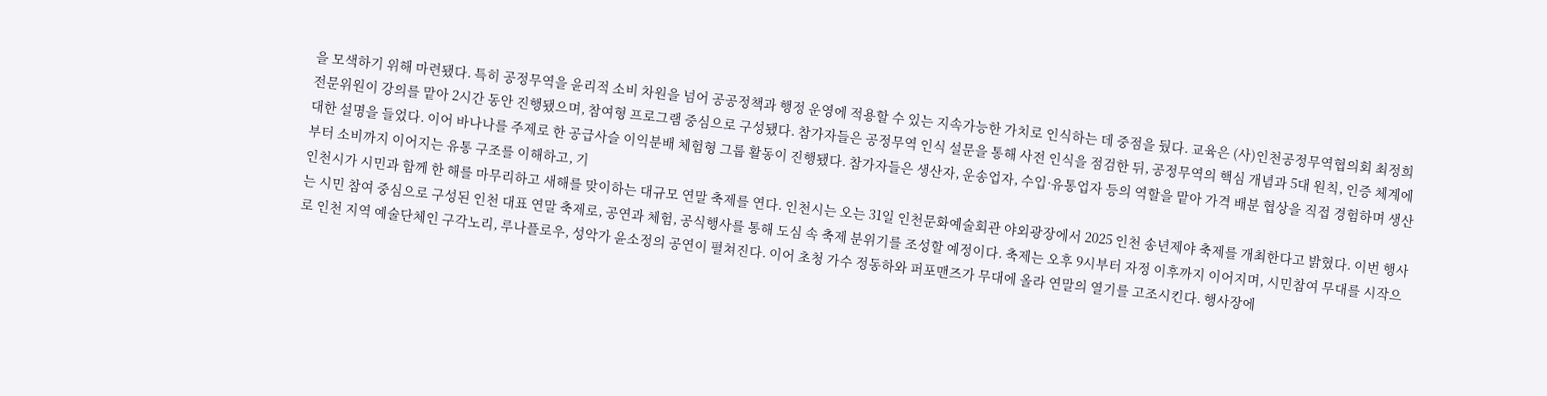을 모색하기 위해 마련됐다. 특히 공정무역을 윤리적 소비 차원을 넘어 공공정책과 행정 운영에 적용할 수 있는 지속가능한 가치로 인식하는 데 중점을 뒀다. 교육은 (사)인천공정무역협의회 최정희 전문위원이 강의를 맡아 2시간 동안 진행됐으며, 참여형 프로그램 중심으로 구성됐다. 참가자들은 공정무역 인식 설문을 통해 사전 인식을 점검한 뒤, 공정무역의 핵심 개념과 5대 원칙, 인증 체계에 대한 설명을 들었다. 이어 바나나를 주제로 한 공급사슬 이익분배 체험형 그룹 활동이 진행됐다. 참가자들은 생산자, 운송업자, 수입·유통업자 등의 역할을 맡아 가격 배분 협상을 직접 경험하며 생산부터 소비까지 이어지는 유통 구조를 이해하고, 기
인천시가 시민과 함께 한 해를 마무리하고 새해를 맞이하는 대규모 연말 축제를 연다. 인천시는 오는 31일 인천문화예술회관 야외광장에서 2025 인천 송년제야 축제를 개최한다고 밝혔다. 이번 행사는 시민 참여 중심으로 구성된 인천 대표 연말 축제로, 공연과 체험, 공식행사를 통해 도심 속 축제 분위기를 조성할 예정이다. 축제는 오후 9시부터 자정 이후까지 이어지며, 시민참여 무대를 시작으로 인천 지역 예술단체인 구각노리, 루나플로우, 성악가 윤소정의 공연이 펼쳐진다. 이어 초청 가수 정동하와 퍼포맨즈가 무대에 올라 연말의 열기를 고조시킨다. 행사장에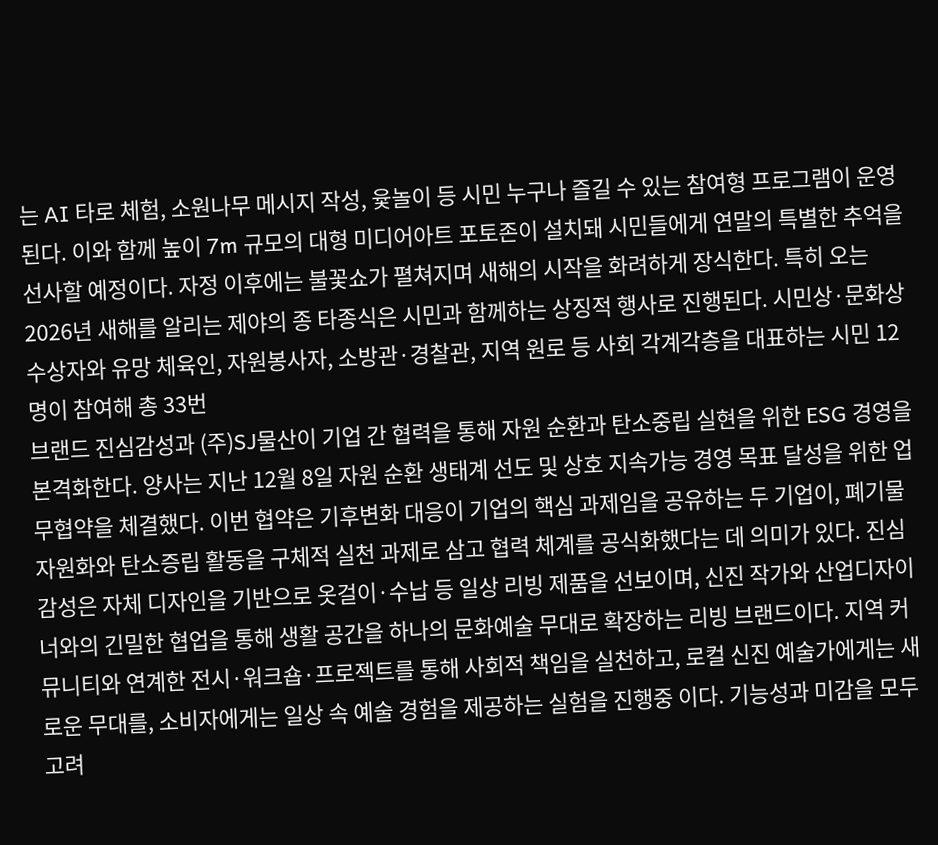는 AI 타로 체험, 소원나무 메시지 작성, 윷놀이 등 시민 누구나 즐길 수 있는 참여형 프로그램이 운영된다. 이와 함께 높이 7m 규모의 대형 미디어아트 포토존이 설치돼 시민들에게 연말의 특별한 추억을 선사할 예정이다. 자정 이후에는 불꽃쇼가 펼쳐지며 새해의 시작을 화려하게 장식한다. 특히 오는 2026년 새해를 알리는 제야의 종 타종식은 시민과 함께하는 상징적 행사로 진행된다. 시민상·문화상 수상자와 유망 체육인, 자원봉사자, 소방관·경찰관, 지역 원로 등 사회 각계각층을 대표하는 시민 12명이 참여해 총 33번
브랜드 진심감성과 (주)SJ물산이 기업 간 협력을 통해 자원 순환과 탄소중립 실현을 위한 ESG 경영을 본격화한다. 양사는 지난 12월 8일 자원 순환 생태계 선도 및 상호 지속가능 경영 목표 달성을 위한 업무협약을 체결했다. 이번 협약은 기후변화 대응이 기업의 핵심 과제임을 공유하는 두 기업이, 폐기물 자원화와 탄소증립 활동을 구체적 실천 과제로 삼고 협력 체계를 공식화했다는 데 의미가 있다. 진심감성은 자체 디자인을 기반으로 옷걸이·수납 등 일상 리빙 제품을 선보이며, 신진 작가와 산업디자이너와의 긴밀한 협업을 통해 생활 공간을 하나의 문화예술 무대로 확장하는 리빙 브랜드이다. 지역 커뮤니티와 연계한 전시·워크숍·프로젝트를 통해 사회적 책임을 실천하고, 로컬 신진 예술가에게는 새로운 무대를, 소비자에게는 일상 속 예술 경험을 제공하는 실험을 진행중 이다. 기능성과 미감을 모두 고려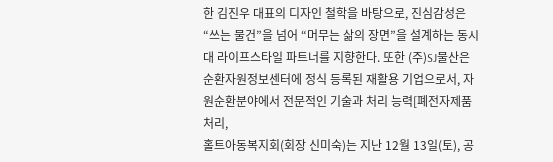한 김진우 대표의 디자인 철학을 바탕으로, 진심감성은 “쓰는 물건”을 넘어 “머무는 삶의 장면”을 설계하는 동시대 라이프스타일 파트너를 지향한다. 또한 (주)SJ물산은 순환자원정보센터에 정식 등록된 재활용 기업으로서, 자원순환분야에서 전문적인 기술과 처리 능력[폐전자제품 처리,
홀트아동복지회(회장 신미숙)는 지난 12월 13일(토), 공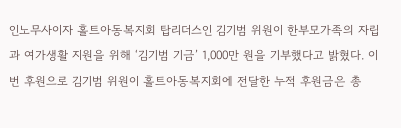인노무사이자 홀트아동복지회 탑리더스인 김기범 위원이 한부모가족의 자립과 여가생활 지원을 위해 ‘김기범 기금’ 1,000만 원을 기부했다고 밝혔다. 이번 후원으로 김기범 위원이 홀트아동복지회에 전달한 누적 후원금은 총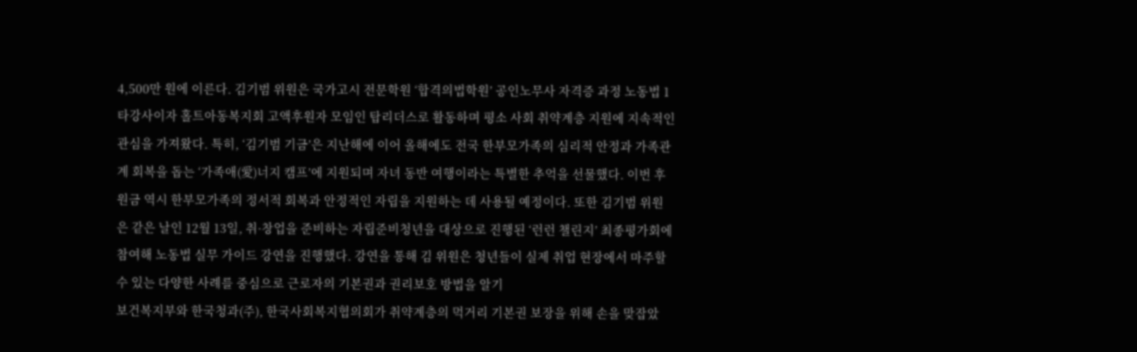4,500만 원에 이른다. 김기범 위원은 국가고시 전문학원 ‘합격의법학원’ 공인노무사 자격증 과정 노동법 1타강사이자 홀트아동복지회 고액후원자 모임인 탑리더스로 활동하며 평소 사회 취약계층 지원에 지속적인 관심을 가져왔다. 특히, ‘김기범 기금’은 지난해에 이어 올해에도 전국 한부모가족의 심리적 안정과 가족관계 회복을 돕는 ‘가족애(愛)너지 캠프’에 지원되며 자녀 동반 여행이라는 특별한 추억을 선물했다. 이번 후원금 역시 한부모가족의 정서적 회복과 안정적인 자립을 지원하는 데 사용될 예정이다. 또한 김기범 위원은 같은 날인 12월 13일, 취·창업을 준비하는 자립준비청년을 대상으로 진행된 ‘런런 챌린지’ 최종평가회에 참여해 노동법 실무 가이드 강연을 진행했다. 강연을 통해 김 위원은 청년들이 실제 취업 현장에서 마주할 수 있는 다양한 사례를 중심으로 근로자의 기본권과 권리보호 방법을 알기
보건복지부와 한국청과(주), 한국사회복지협의회가 취약계층의 먹거리 기본권 보장을 위해 손을 맞잡았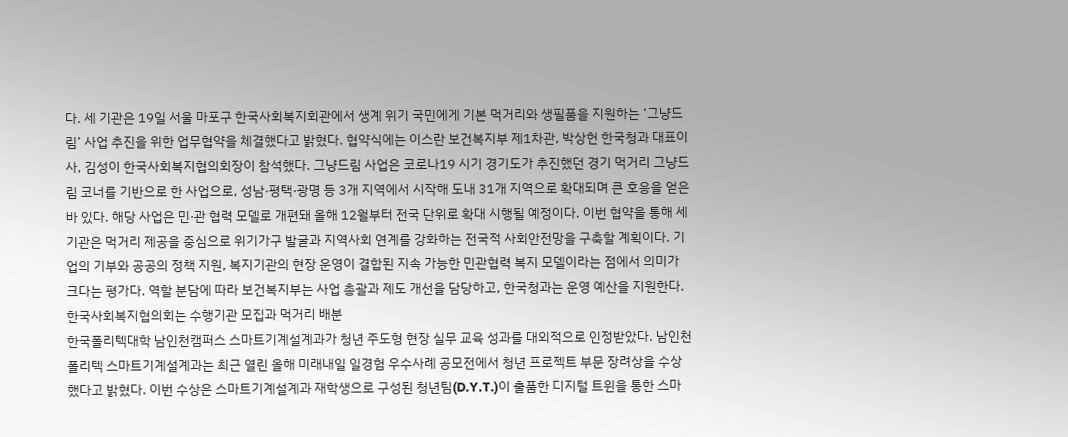다. 세 기관은 19일 서울 마포구 한국사회복지회관에서 생계 위기 국민에게 기본 먹거리와 생필품을 지원하는 ‘그냥드림’ 사업 추진을 위한 업무협약을 체결했다고 밝혔다. 협약식에는 이스란 보건복지부 제1차관, 박상헌 한국청과 대표이사, 김성이 한국사회복지협의회장이 참석했다. 그냥드림 사업은 코로나19 시기 경기도가 추진했던 경기 먹거리 그냥드림 코너를 기반으로 한 사업으로, 성남·평택·광명 등 3개 지역에서 시작해 도내 31개 지역으로 확대되며 큰 호응을 얻은 바 있다. 해당 사업은 민·관 협력 모델로 개편돼 올해 12월부터 전국 단위로 확대 시행될 예정이다. 이번 협약을 통해 세 기관은 먹거리 제공을 중심으로 위기가구 발굴과 지역사회 연계를 강화하는 전국적 사회안전망을 구축할 계획이다. 기업의 기부와 공공의 정책 지원, 복지기관의 현장 운영이 결합된 지속 가능한 민관협력 복지 모델이라는 점에서 의미가 크다는 평가다. 역할 분담에 따라 보건복지부는 사업 총괄과 제도 개선을 담당하고, 한국청과는 운영 예산을 지원한다. 한국사회복지협의회는 수행기관 모집과 먹거리 배분
한국폴리텍대학 남인천캠퍼스 스마트기계설계과가 청년 주도형 현장 실무 교육 성과를 대외적으로 인정받았다. 남인천폴리텍 스마트기계설계과는 최근 열린 올해 미래내일 일경험 우수사례 공모전에서 청년 프로젝트 부문 장려상을 수상했다고 밝혔다. 이번 수상은 스마트기계설계과 재학생으로 구성된 청년팀(D.Y.T.)이 출품한 디지털 트윈을 통한 스마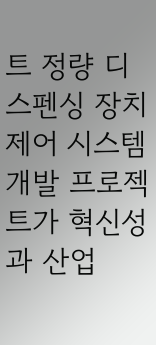트 정량 디스펜싱 장치 제어 시스템 개발 프로젝트가 혁신성과 산업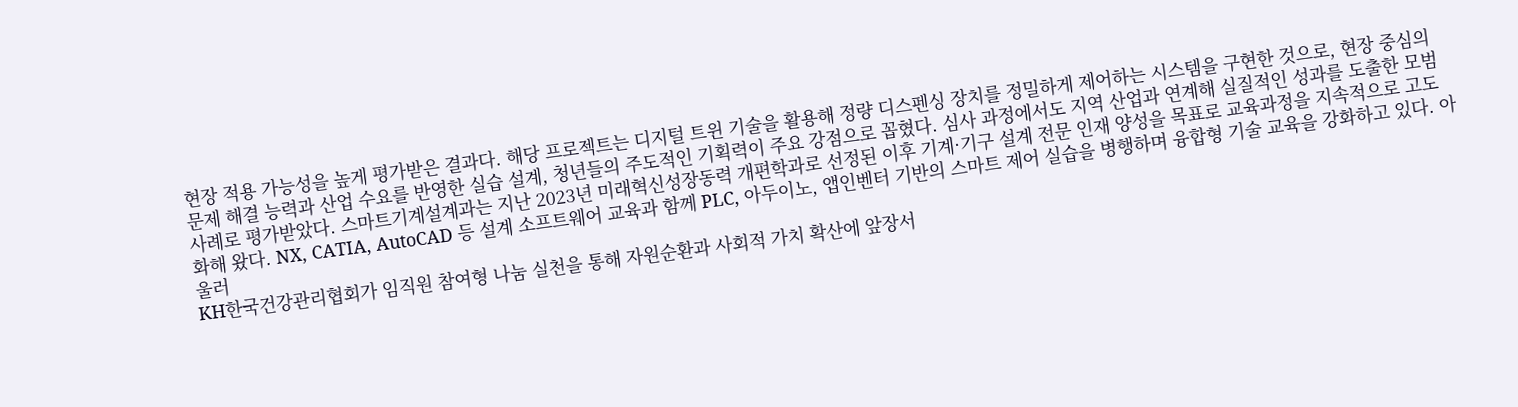현장 적용 가능성을 높게 평가받은 결과다. 해당 프로젝트는 디지털 트윈 기술을 활용해 정량 디스펜싱 장치를 정밀하게 제어하는 시스템을 구현한 것으로, 현장 중심의 문제 해결 능력과 산업 수요를 반영한 실습 설계, 청년들의 주도적인 기획력이 주요 강점으로 꼽혔다. 심사 과정에서도 지역 산업과 연계해 실질적인 성과를 도출한 모범 사례로 평가받았다. 스마트기계설계과는 지난 2023년 미래혁신성장동력 개편학과로 선정된 이후 기계·기구 설계 전문 인재 양성을 목표로 교육과정을 지속적으로 고도화해 왔다. NX, CATIA, AutoCAD 등 설계 소프트웨어 교육과 함께 PLC, 아두이노, 앱인벤터 기반의 스마트 제어 실습을 병행하며 융합형 기술 교육을 강화하고 있다. 아울러
KH한국건강관리협회가 임직원 참여형 나눔 실천을 통해 자원순환과 사회적 가치 확산에 앞장서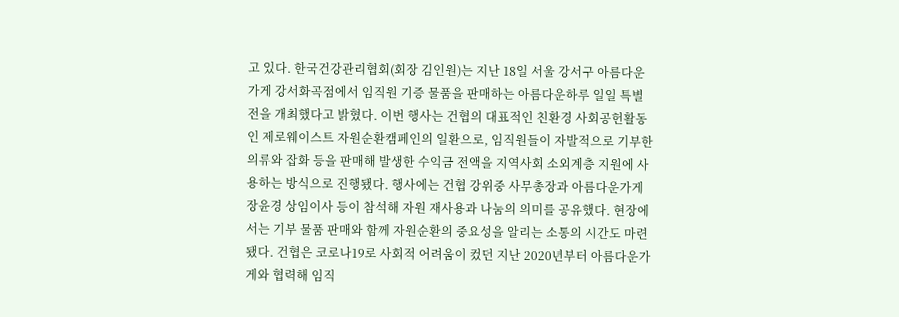고 있다. 한국건강관리협회(회장 김인원)는 지난 18일 서울 강서구 아름다운가게 강서화곡점에서 임직원 기증 물품을 판매하는 아름다운하루 일일 특별전을 개최했다고 밝혔다. 이번 행사는 건협의 대표적인 친환경 사회공헌활동인 제로웨이스트 자원순환캠페인의 일환으로, 임직원들이 자발적으로 기부한 의류와 잡화 등을 판매해 발생한 수익금 전액을 지역사회 소외계층 지원에 사용하는 방식으로 진행됐다. 행사에는 건협 강위중 사무총장과 아름다운가게 장윤경 상임이사 등이 참석해 자원 재사용과 나눔의 의미를 공유했다. 현장에서는 기부 물품 판매와 함께 자원순환의 중요성을 알리는 소통의 시간도 마련됐다. 건협은 코로나19로 사회적 어려움이 컸던 지난 2020년부터 아름다운가게와 협력해 임직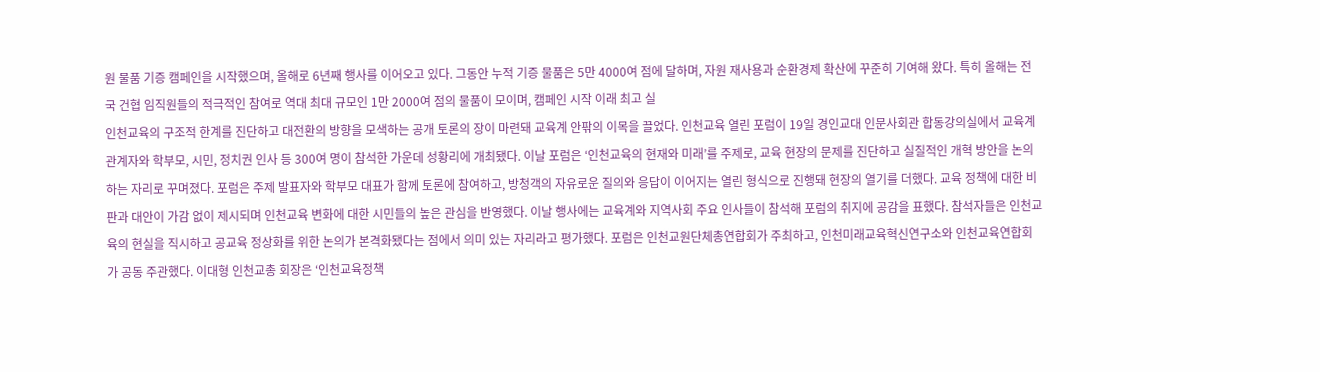원 물품 기증 캠페인을 시작했으며, 올해로 6년째 행사를 이어오고 있다. 그동안 누적 기증 물품은 5만 4000여 점에 달하며, 자원 재사용과 순환경제 확산에 꾸준히 기여해 왔다. 특히 올해는 전국 건협 임직원들의 적극적인 참여로 역대 최대 규모인 1만 2000여 점의 물품이 모이며, 캠페인 시작 이래 최고 실
인천교육의 구조적 한계를 진단하고 대전환의 방향을 모색하는 공개 토론의 장이 마련돼 교육계 안팎의 이목을 끌었다. 인천교육 열린 포럼이 19일 경인교대 인문사회관 합동강의실에서 교육계 관계자와 학부모, 시민, 정치권 인사 등 300여 명이 참석한 가운데 성황리에 개최됐다. 이날 포럼은 ‘인천교육의 현재와 미래’를 주제로, 교육 현장의 문제를 진단하고 실질적인 개혁 방안을 논의하는 자리로 꾸며졌다. 포럼은 주제 발표자와 학부모 대표가 함께 토론에 참여하고, 방청객의 자유로운 질의와 응답이 이어지는 열린 형식으로 진행돼 현장의 열기를 더했다. 교육 정책에 대한 비판과 대안이 가감 없이 제시되며 인천교육 변화에 대한 시민들의 높은 관심을 반영했다. 이날 행사에는 교육계와 지역사회 주요 인사들이 참석해 포럼의 취지에 공감을 표했다. 참석자들은 인천교육의 현실을 직시하고 공교육 정상화를 위한 논의가 본격화됐다는 점에서 의미 있는 자리라고 평가했다. 포럼은 인천교원단체총연합회가 주최하고, 인천미래교육혁신연구소와 인천교육연합회가 공동 주관했다. 이대형 인천교총 회장은 ‘인천교육정책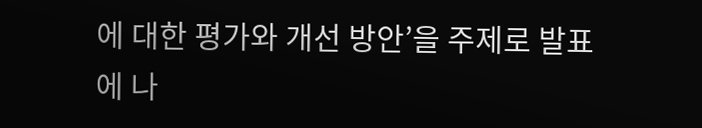에 대한 평가와 개선 방안’을 주제로 발표에 나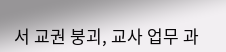서 교권 붕괴, 교사 업무 과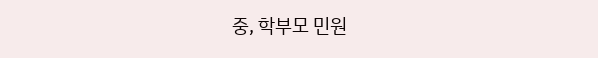중, 학부모 민원